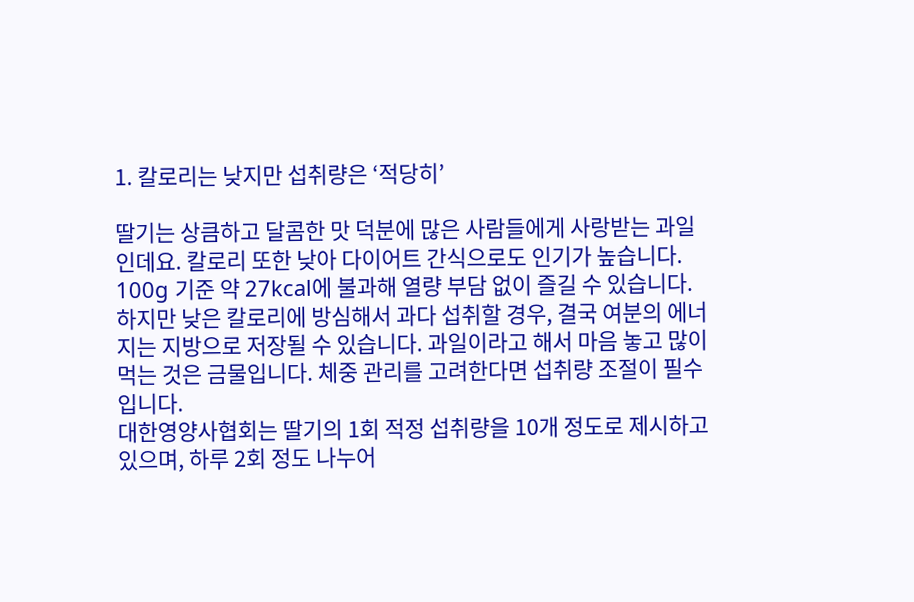1. 칼로리는 낮지만 섭취량은 ‘적당히’

딸기는 상큼하고 달콤한 맛 덕분에 많은 사람들에게 사랑받는 과일인데요. 칼로리 또한 낮아 다이어트 간식으로도 인기가 높습니다. 100g 기준 약 27kcal에 불과해 열량 부담 없이 즐길 수 있습니다.
하지만 낮은 칼로리에 방심해서 과다 섭취할 경우, 결국 여분의 에너지는 지방으로 저장될 수 있습니다. 과일이라고 해서 마음 놓고 많이 먹는 것은 금물입니다. 체중 관리를 고려한다면 섭취량 조절이 필수입니다.
대한영양사협회는 딸기의 1회 적정 섭취량을 10개 정도로 제시하고 있으며, 하루 2회 정도 나누어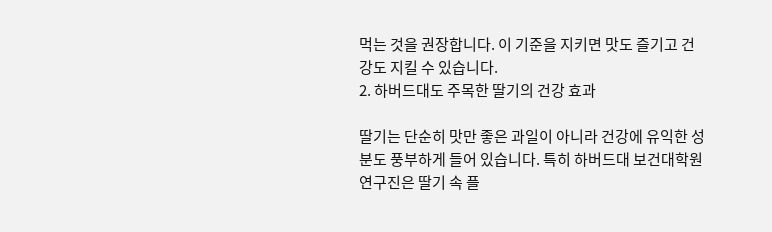먹는 것을 권장합니다. 이 기준을 지키면 맛도 즐기고 건강도 지킬 수 있습니다.
2. 하버드대도 주목한 딸기의 건강 효과

딸기는 단순히 맛만 좋은 과일이 아니라 건강에 유익한 성분도 풍부하게 들어 있습니다. 특히 하버드대 보건대학원 연구진은 딸기 속 플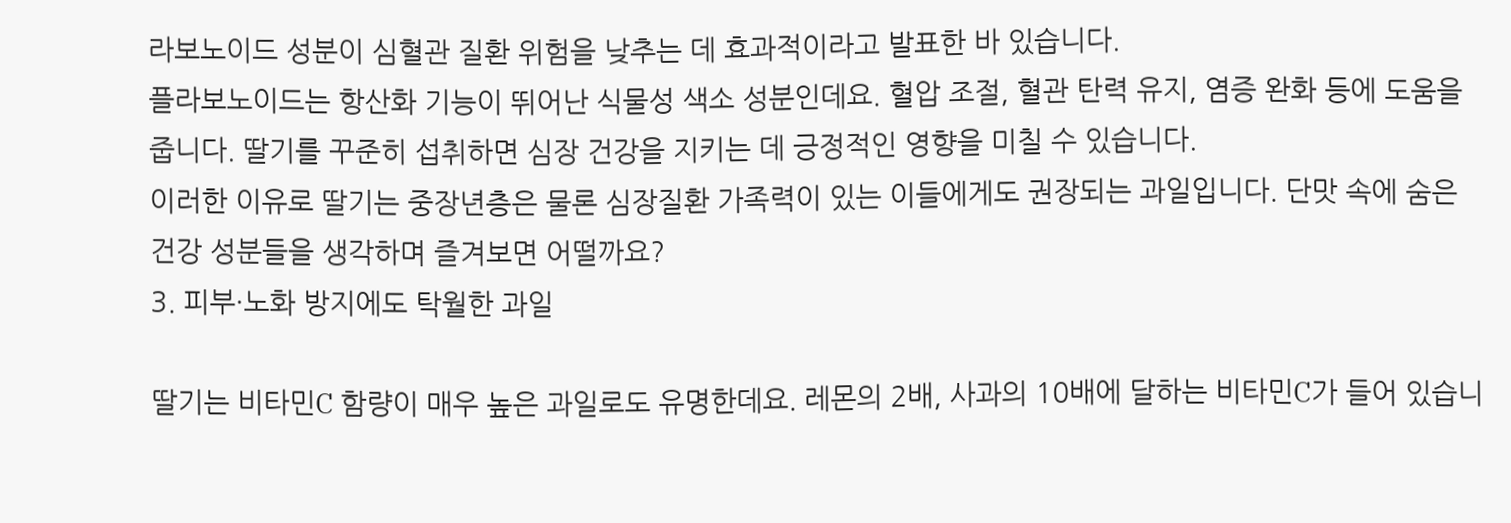라보노이드 성분이 심혈관 질환 위험을 낮추는 데 효과적이라고 발표한 바 있습니다.
플라보노이드는 항산화 기능이 뛰어난 식물성 색소 성분인데요. 혈압 조절, 혈관 탄력 유지, 염증 완화 등에 도움을 줍니다. 딸기를 꾸준히 섭취하면 심장 건강을 지키는 데 긍정적인 영향을 미칠 수 있습니다.
이러한 이유로 딸기는 중장년층은 물론 심장질환 가족력이 있는 이들에게도 권장되는 과일입니다. 단맛 속에 숨은 건강 성분들을 생각하며 즐겨보면 어떨까요?
3. 피부·노화 방지에도 탁월한 과일

딸기는 비타민C 함량이 매우 높은 과일로도 유명한데요. 레몬의 2배, 사과의 10배에 달하는 비타민C가 들어 있습니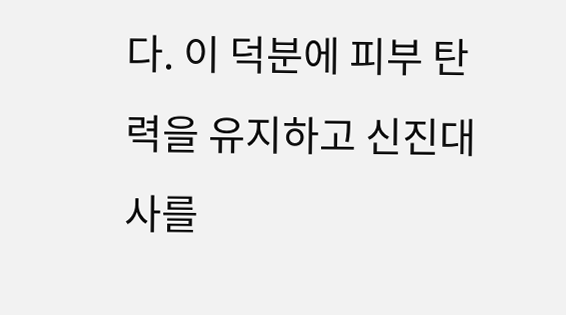다. 이 덕분에 피부 탄력을 유지하고 신진대사를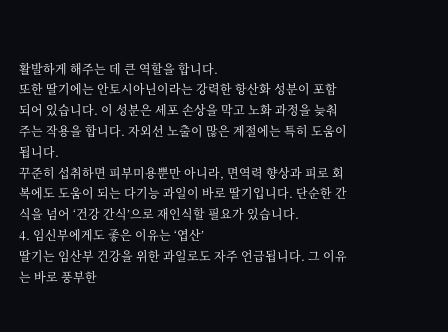활발하게 해주는 데 큰 역할을 합니다.
또한 딸기에는 안토시아닌이라는 강력한 항산화 성분이 포함되어 있습니다. 이 성분은 세포 손상을 막고 노화 과정을 늦춰주는 작용을 합니다. 자외선 노출이 많은 계절에는 특히 도움이 됩니다.
꾸준히 섭취하면 피부미용뿐만 아니라, 면역력 향상과 피로 회복에도 도움이 되는 다기능 과일이 바로 딸기입니다. 단순한 간식을 넘어 ‘건강 간식’으로 재인식할 필요가 있습니다.
4. 임신부에게도 좋은 이유는 ‘엽산’
딸기는 임산부 건강을 위한 과일로도 자주 언급됩니다. 그 이유는 바로 풍부한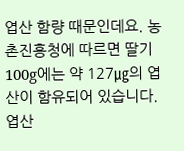엽산 함량 때문인데요. 농촌진흥청에 따르면 딸기 100g에는 약 127㎍의 엽산이 함유되어 있습니다.
엽산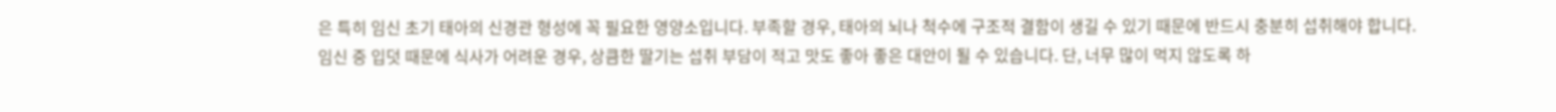은 특히 임신 초기 태아의 신경관 형성에 꼭 필요한 영양소입니다. 부족할 경우, 태아의 뇌나 척수에 구조적 결함이 생길 수 있기 때문에 반드시 충분히 섭취해야 합니다.
임신 중 입덧 때문에 식사가 어려운 경우, 상큼한 딸기는 섭취 부담이 적고 맛도 좋아 좋은 대안이 될 수 있습니다. 단, 너무 많이 먹지 않도록 하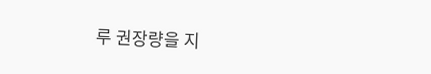루 권장량을 지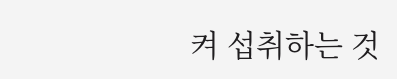켜 섭취하는 것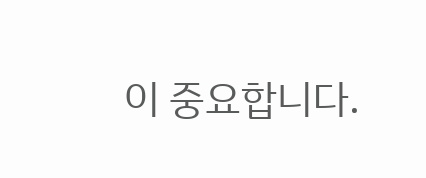이 중요합니다.